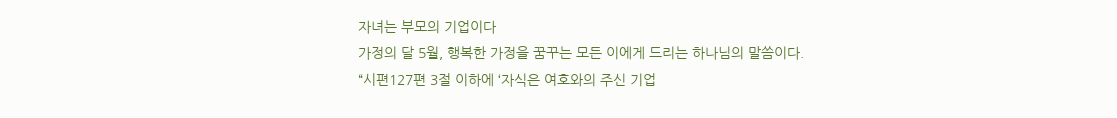자녀는 부모의 기업이다
가정의 달 5월, 행복한 가정을 꿈꾸는 모든 이에게 드리는 하나님의 말씀이다.
“시편127편 3절 이하에 ‘자식은 여호와의 주신 기업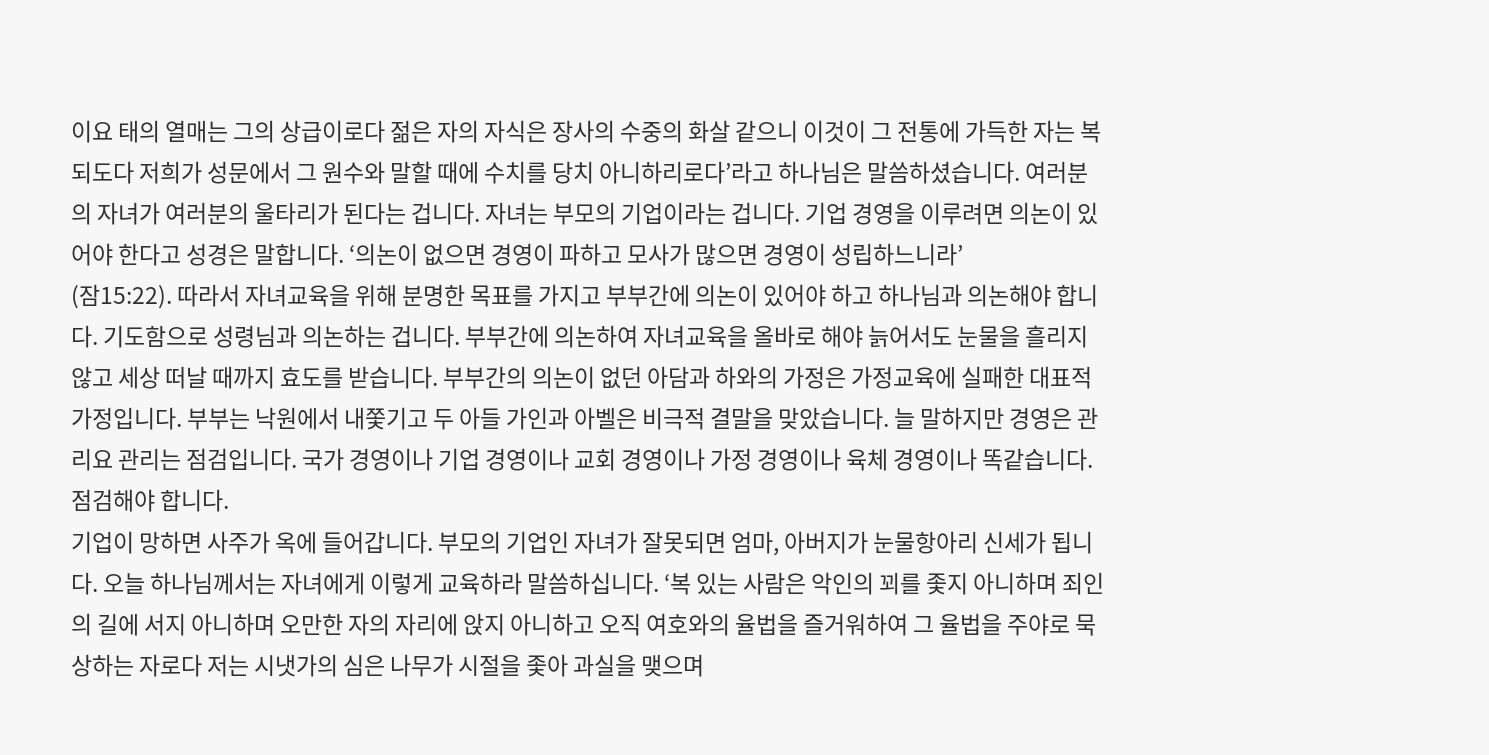이요 태의 열매는 그의 상급이로다 젊은 자의 자식은 장사의 수중의 화살 같으니 이것이 그 전통에 가득한 자는 복되도다 저희가 성문에서 그 원수와 말할 때에 수치를 당치 아니하리로다’라고 하나님은 말씀하셨습니다. 여러분의 자녀가 여러분의 울타리가 된다는 겁니다. 자녀는 부모의 기업이라는 겁니다. 기업 경영을 이루려면 의논이 있어야 한다고 성경은 말합니다. ‘의논이 없으면 경영이 파하고 모사가 많으면 경영이 성립하느니라’
(잠15:22). 따라서 자녀교육을 위해 분명한 목표를 가지고 부부간에 의논이 있어야 하고 하나님과 의논해야 합니다. 기도함으로 성령님과 의논하는 겁니다. 부부간에 의논하여 자녀교육을 올바로 해야 늙어서도 눈물을 흘리지 않고 세상 떠날 때까지 효도를 받습니다. 부부간의 의논이 없던 아담과 하와의 가정은 가정교육에 실패한 대표적 가정입니다. 부부는 낙원에서 내쫓기고 두 아들 가인과 아벨은 비극적 결말을 맞았습니다. 늘 말하지만 경영은 관리요 관리는 점검입니다. 국가 경영이나 기업 경영이나 교회 경영이나 가정 경영이나 육체 경영이나 똑같습니다. 점검해야 합니다.
기업이 망하면 사주가 옥에 들어갑니다. 부모의 기업인 자녀가 잘못되면 엄마, 아버지가 눈물항아리 신세가 됩니다. 오늘 하나님께서는 자녀에게 이렇게 교육하라 말씀하십니다. ‘복 있는 사람은 악인의 꾀를 좇지 아니하며 죄인의 길에 서지 아니하며 오만한 자의 자리에 앉지 아니하고 오직 여호와의 율법을 즐거워하여 그 율법을 주야로 묵상하는 자로다 저는 시냇가의 심은 나무가 시절을 좇아 과실을 맺으며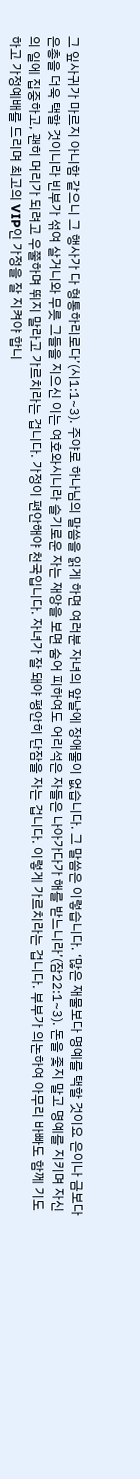그 잎사귀가 마르지 아니함 같으니 그 행사가 다 형통하리로다’(시1:1~3). 주야로 하나님의 말씀을 읽게 하면 여러분 자녀의 앞날에 장애물이 없습니다. 그 말씀은 이렇습니다. ‘많은 재물보다 명예를 택할 것이요 은이나 금보다 은총을 더욱 택할 것이니라 빈부가 섞여 살거니와 무릇 그들을 지으신 이는 여호와시니라 슬기로운 자는 재앙을 보면 숨어 피하여도 어리석은 자들은 나아가다가 해를 받느니라’(잠22:1~3). 돈을 좇지 말고 명예를 지키며 자신의 일에 집중하고, 괜히 머리가 되려고 우쭐하며 뛰지 말라고 가르치라는 겁니다. 가정이 편안해야 천국입니다. 자녀가 잘 돼야 평안히 단잠을 자는 겁니다. 이렇게 가르치라는 겁니다. 부부가 의논하여 아무리 바빠도 함께 기도하고 가정예배를 드리며 최고의 VIP인 가정을 잘 지켜야 합니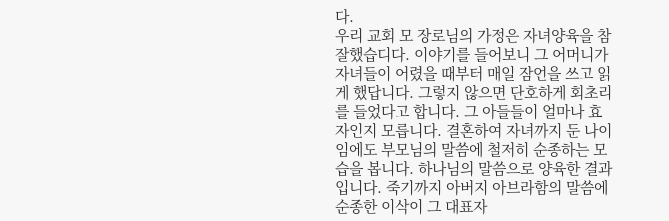다.
우리 교회 모 장로님의 가정은 자녀양육을 참 잘했습디다. 이야기를 들어보니 그 어머니가 자녀들이 어렸을 때부터 매일 잠언을 쓰고 읽게 했답니다. 그렇지 않으면 단호하게 회초리를 들었다고 합니다. 그 아들들이 얼마나 효자인지 모릅니다. 결혼하여 자녀까지 둔 나이임에도 부모님의 말씀에 철저히 순종하는 모습을 봅니다. 하나님의 말씀으로 양육한 결과입니다. 죽기까지 아버지 아브라함의 말씀에 순종한 이삭이 그 대표자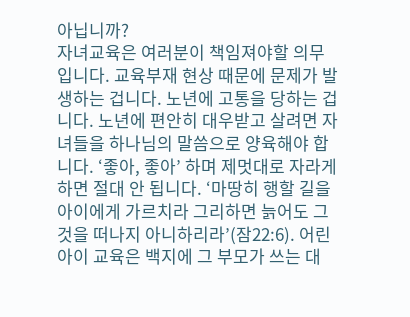아닙니까?
자녀교육은 여러분이 책임져야할 의무입니다. 교육부재 현상 때문에 문제가 발생하는 겁니다. 노년에 고통을 당하는 겁니다. 노년에 편안히 대우받고 살려면 자녀들을 하나님의 말씀으로 양육해야 합니다. ‘좋아, 좋아’ 하며 제멋대로 자라게 하면 절대 안 됩니다. ‘마땅히 행할 길을 아이에게 가르치라 그리하면 늙어도 그것을 떠나지 아니하리라’(잠22:6). 어린아이 교육은 백지에 그 부모가 쓰는 대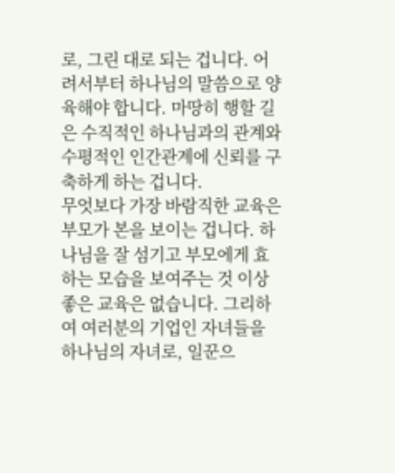로, 그린 대로 되는 겁니다. 어려서부터 하나님의 말씀으로 양육해야 합니다. 마땅히 행할 길은 수직적인 하나님과의 관계와 수평적인 인간관계에 신뢰를 구축하게 하는 겁니다.
무엇보다 가장 바람직한 교육은 부모가 본을 보이는 겁니다. 하나님을 잘 섬기고 부모에게 효하는 모습을 보여주는 것 이상 좋은 교육은 없습니다. 그리하여 여러분의 기업인 자녀들을 하나님의 자녀로, 일꾼으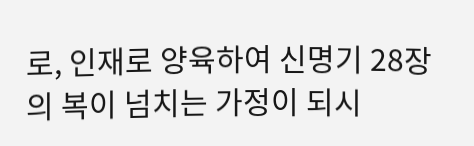로, 인재로 양육하여 신명기 28장의 복이 넘치는 가정이 되시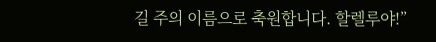길 주의 이름으로 축원합니다. 할렐루야!”